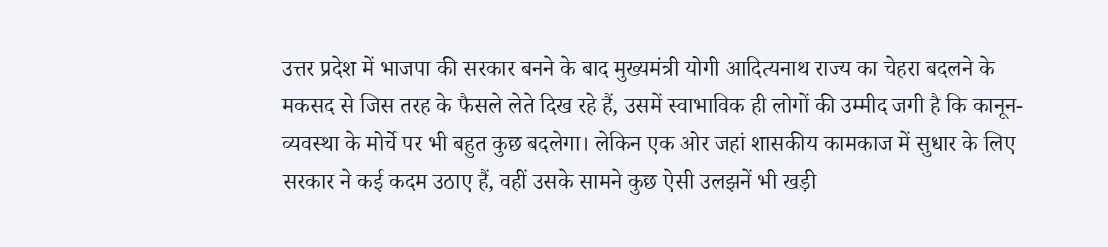उत्तर प्रदेश में भाजपा की सरकार बनने के बाद मुख्यमंत्री योगी आदित्यनाथ राज्य का चेहरा बदलने के मकसद से जिस तरह के फैसले लेते दिख रहे हैं, उसमें स्वाभाविक ही लोगों की उम्मीद जगी है कि कानून-व्यवस्था के मोर्चे पर भी बहुत कुछ बदलेगा। लेकिन एक ओर जहां शासकीय कामकाज में सुधार के लिए सरकार ने कई कदम उठाए हैं, वहीं उसके सामने कुछ ऐसी उलझनें भी खड़ी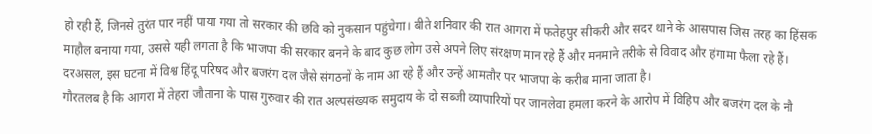हो रही हैं, जिनसे तुरंत पार नहीं पाया गया तो सरकार की छवि को नुकसान पहुंचेगा। बीते शनिवार की रात आगरा में फतेहपुर सीकरी और सदर थाने के आसपास जिस तरह का हिंसक माहौल बनाया गया, उससे यही लगता है कि भाजपा की सरकार बनने के बाद कुछ लोग उसे अपने लिए संरक्षण मान रहे हैं और मनमाने तरीके से विवाद और हंगामा फैला रहे हैं। दरअसल, इस घटना में विश्व हिंदू परिषद और बजरंग दल जैसे संगठनों के नाम आ रहे हैं और उन्हें आमतौर पर भाजपा के करीब माना जाता है।
गौरतलब है कि आगरा में तेहरा जौताना के पास गुरुवार की रात अल्पसंख्यक समुदाय के दो सब्जी व्यापारियों पर जानलेवा हमला करने के आरोप में विहिप और बजरंग दल के नौ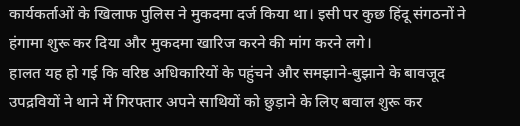कार्यकर्ताओं के खिलाफ पुलिस ने मुकदमा दर्ज किया था। इसी पर कुछ हिंदू संगठनों ने हंगामा शुरू कर दिया और मुकदमा खारिज करने की मांग करने लगे।
हालत यह हो गई कि वरिष्ठ अधिकारियों के पहुंचने और समझाने-बुझाने के बावजूद उपद्रवियों ने थाने में गिरफ्तार अपने साथियों को छुड़ाने के लिए बवाल शुरू कर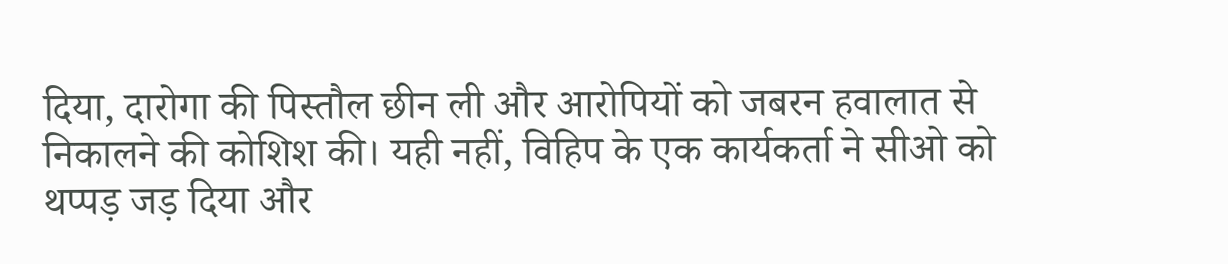दिया, दारोगा की पिस्तौल छीन ली और आरोपियों को जबरन हवालात से निकालने की कोशिश की। यही नहीं, विहिप के एक कार्यकर्ता ने सीओ को थप्पड़ जड़ दिया और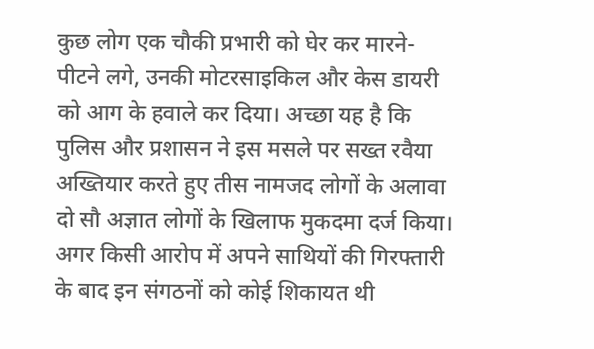कुछ लोग एक चौकी प्रभारी को घेर कर मारने-पीटने लगे, उनकी मोटरसाइकिल और केस डायरी को आग के हवाले कर दिया। अच्छा यह है कि पुलिस और प्रशासन ने इस मसले पर सख्त रवैया अख्तियार करते हुए तीस नामजद लोगों के अलावा दो सौ अज्ञात लोगों के खिलाफ मुकदमा दर्ज किया। अगर किसी आरोप में अपने साथियों की गिरफ्तारी के बाद इन संगठनों को कोई शिकायत थी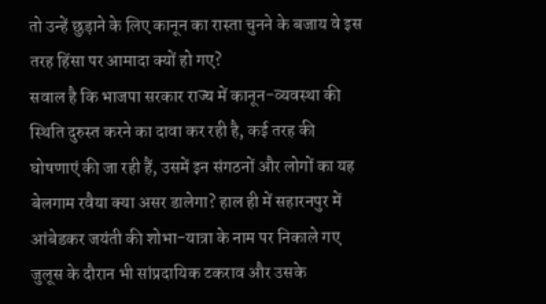तो उन्हें छुड़ाने के लिए कानून का रास्ता चुनने के बजाय वे इस तरह हिंसा पर आमादा क्यों हो गए?
सवाल है कि भाजपा सरकार राज्य में कानून-व्यवस्था की स्थिति दुरुस्त करने का दावा कर रही है, कई तरह की घोषणाएं की जा रही हैं, उसमें इन संगठनों और लोगों का यह बेलगाम रवैया क्या असर डालेगा? हाल ही में सहारनपुर में आंबेडकर जयंती की शोभा-यात्रा के नाम पर निकाले गए जुलूस के दौरान भी सांप्रदायिक टकराव और उसके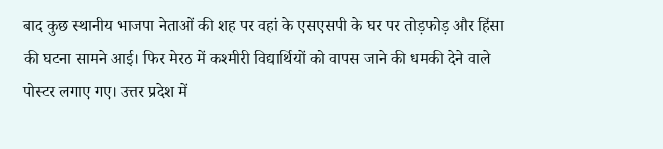बाद कुछ स्थानीय भाजपा नेताओं की शह पर वहां के एसएसपी के घर पर तोड़फोड़ और हिंसा की घटना सामने आई। फिर मेरठ में कश्मीरी विद्यार्थियों को वापस जाने की धमकी देने वाले पोस्टर लगाए गए। उत्तर प्रदेश में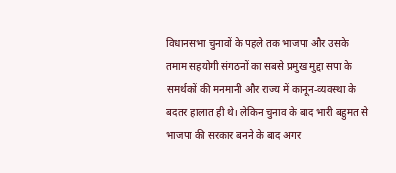विधानसभा चुनावों के पहले तक भाजपा और उसके तमाम सहयोगी संगठनों का सबसे प्रमुख मुद्दा सपा के समर्थकों की मनमानी और राज्य में कानून-व्यवस्था के बदतर हालात ही थे। लेकिन चुनाव के बाद भारी बहुमत से भाजपा की सरकार बनने के बाद अगर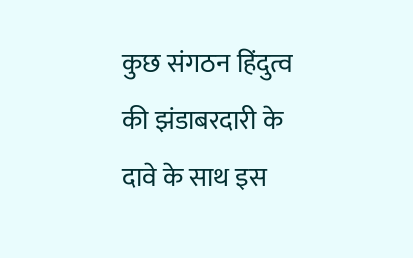कुछ संगठन हिंदुत्व की झंडाबरदारी के दावे के साथ इस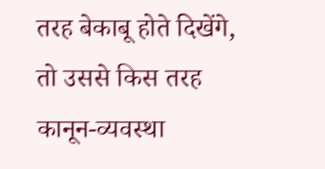तरह बेकाबू होते दिखेंगे, तो उससे किस तरह कानून-व्यवस्था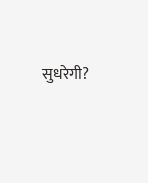सुधरेगी?